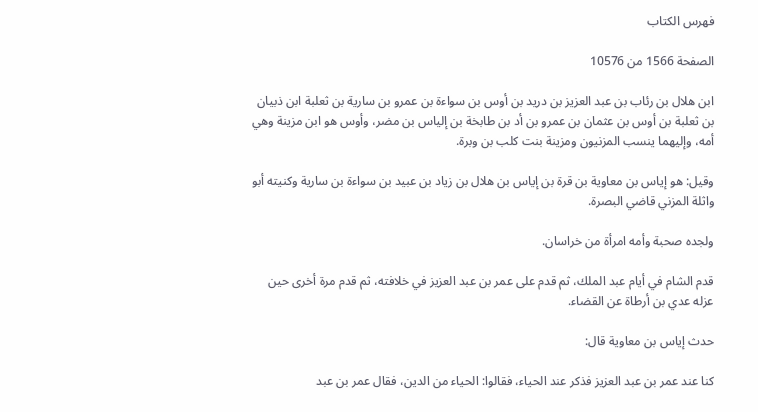فهرس الكتاب

الصفحة 1566 من 10576

ابن هلال بن رئاب بن عبد العزيز بن دريد بن أوس بن سواءة بن عمرو بن سارية بن ثعلبة ابن ذبيان بن ثعلبة بن أوس بن عثمان بن عمرو بن أد بن طابخة بن إلياس بن مضر، وأوس هو ابن مزينة وهي أمه، وإليهما ينسب المزنيون ومزينة بنت كلب بن وبرة.

وقيل: هو إياس بن معاوية بن قرة بن إياس بن هلال بن زياد بن عبيد بن سواءة بن سارية وكنيته أبو واثلة المزني قاضي البصرة.

ولجده صحبة وأمه امرأة من خراسان.

قدم الشام في أيام عبد الملك، ثم قدم على عمر بن عبد العزيز في خلافته، ثم قدم مرة أخرى حين عزله عدي بن أرطاة عن القضاء.

حدث إياس بن معاوية قال:

كنا عند عمر بن عبد العزيز فذكر عند الحياء، فقالوا: الحياء من الدين، فقال عمر بن عبد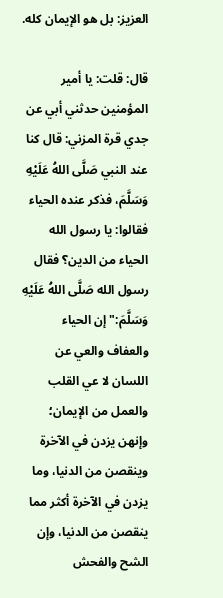العزيز: بل هو الإيمان كله.

قال: قلت: يا أمير المؤمنين حدثني أبي عن جدي قرة المزني: قال كنا عند النبي صَلَّى اللهُ عَلَيْهِ وَسَلَّمَ، فذكر عنده الحياء فقالوا: يا رسول الله الحياء من الدين؟ فقال رسول الله صَلَّى اللهُ عَلَيْهِ وَسَلَّمَ:"إن الحياء والعفاف والعي عن اللسان لا عي القلب والعمل من الإيمان؛ وإنهن يزدن في الآخرة وينقصن من الدنيا، وما يزدن في الآخرة أكثر مما ينقصن من الدنيا، وإن الشح والفحش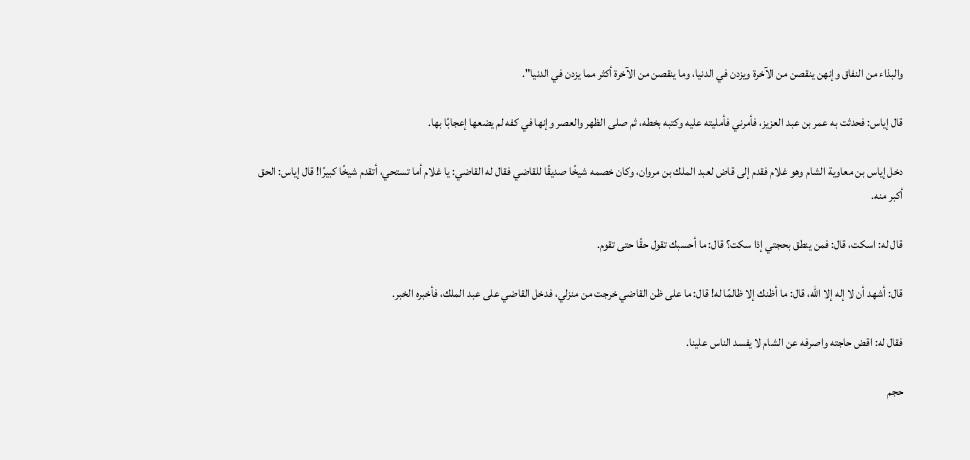والبذاء من النفاق وإنهن ينقصن من الآخرة ويزدن في الدنيا، وما ينقصن من الآخرة أكثر مما يزدن في الدنيا".

قال إياس: فحدثت به عمر بن عبد العزيز، فأمرني فأمليته عليه وكتبه بخطه، ثم صلى الظهر والعصر وإنها في كفه لم يضعها إعجابًا بها.

دخل إياس بن معاوية الشام وهو غلام فقدم إلى قاض لعبد الملك بن مروان، وكان خصمه شيخًا صديقًا للقاضي فقال له القاضي: يا غلام أما تستحي، أتقدم شيخًا كبيرًا! قال إياس: الحق أكبر منه.

قال له: اسكت، قال: فمن ينطق بحجتي إذا سكت؟ قال: ما أحسبك تقول حقًا حتى تقوم.

قال: أشهد أن لا إله إلا الله، قال: ما أظنك إلا ظالمًا له! قال: ما على ظن القاضي خرجت من منزلي، فدخل القاضي على عبد الملك، فأخبره الخبر.

فقال له: اقض حاجته واصرفه عن الشام لا يفسد الناس علينا.

حجم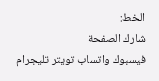الخط:
شارك الصفحة
فيسبوك واتساب تويتر تليجرام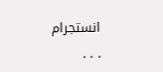انستجرام
. . .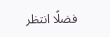فضلًا انتظر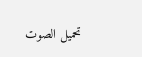تحميل الصوت